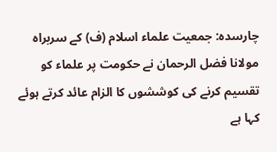چارسدہ: جمعیت علماء اسلام (ف) کے سربراہ مولانا فضل الرحمان نے حکومت پر علماء کو تقسیم کرنے کی کوششوں کا الزام عائد کرتے ہوئے کہا ہے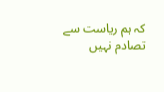کہ ہم ریاست سے تصادم نہیں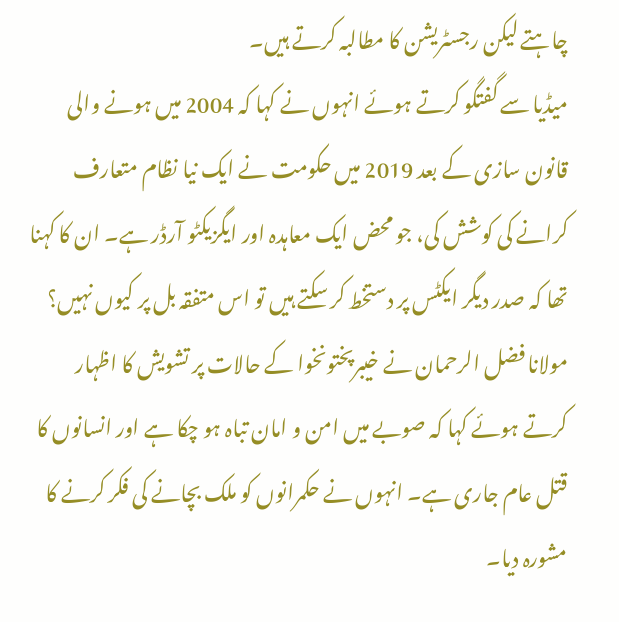چاہتے لیکن رجسٹریشن کا مطالبہ کرتے ہیں۔
میڈیا سے گفتگو کرتے ہوئے انہوں نے کہا کہ 2004 میں ہونے والی قانون سازی کے بعد 2019 میں حکومت نے ایک نیا نظام متعارف کرانے کی کوشش کی، جو محض ایک معاہدہ اور ایگزیکٹو آرڈر ہے۔ ان کا کہنا تھا کہ صدر دیگر ایکٹس پر دستخط کر سکتے ہیں تو اس متفقہ بل پر کیوں نہیں؟
مولانا فضل الرحمان نے خیبرپختونخوا کے حالات پر تشویش کا اظہار کرتے ہوئے کہا کہ صوبے میں امن و امان تباہ ہو چکا ہے اور انسانوں کا قتل عام جاری ہے۔ انہوں نے حکمرانوں کو ملک بچانے کی فکر کرنے کا مشورہ دیا۔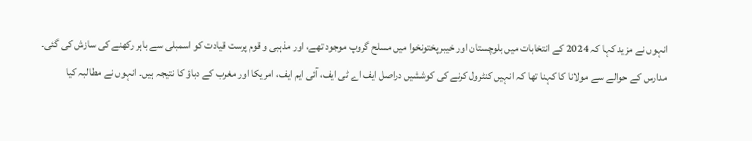انہوں نے مزید کہا کہ 2024 کے انتخابات میں بلوچستان اور خیبرپختونخوا میں مسلح گروپ موجود تھے، اور مذہبی و قوم پرست قیادت کو اسمبلی سے باہر رکھنے کی سازش کی گئی۔
مدارس کے حوالے سے مولانا کا کہنا تھا کہ انہیں کنٹرول کرنے کی کوششیں دراصل ایف اے ٹی ایف، آئی ایم ایف، امریکا اور مغرب کے دباؤ کا نتیجہ ہیں۔ انہوں نے مطالبہ کیا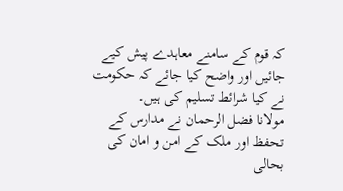کہ قوم کے سامنے معاہدے پیش کیے جائیں اور واضح کیا جائے کہ حکومت نے کیا شرائط تسلیم کی ہیں۔
مولانا فضل الرحمان نے مدارس کے تحفظ اور ملک کے امن و امان کی بحالی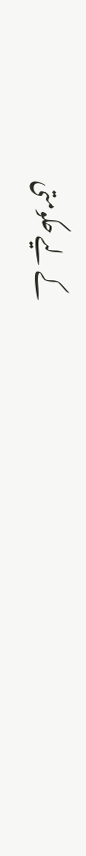کے لیے حکومتی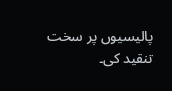پالیسیوں پر سخت تنقید کی۔